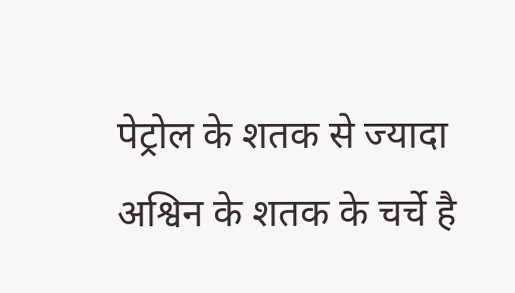पेट्रोल के शतक से ज्यादा
अश्विन के शतक के चर्चे है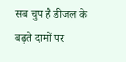सब चुप है डीजल के बढ़ते दामों पर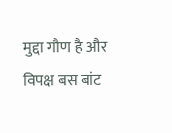मुद्दा गौण है और विपक्ष बस बांट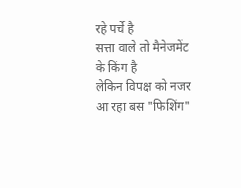रहे पर्चे है
सत्ता वाले तो मैनेजमेंट के किंग है
लेकिन विपक्ष को नजर आ रहा बस "फिशिंग"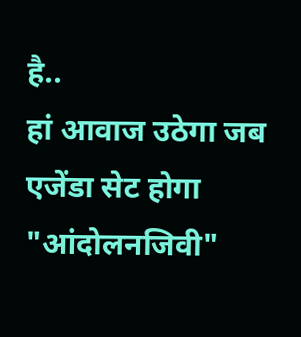है..
हां आवाज उठेगा जब एजेंडा सेट होगा
"आंदोलनजिवी"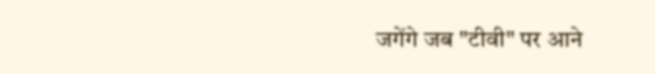जगेंगे जब "टीवी" पर आने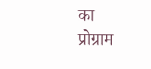का
प्रोग्राम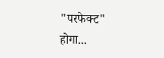"परफेक्ट" होगा...